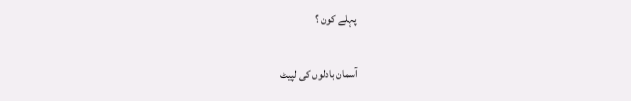پہلے کون ؟

آسمان بادلوں کی لپیٹ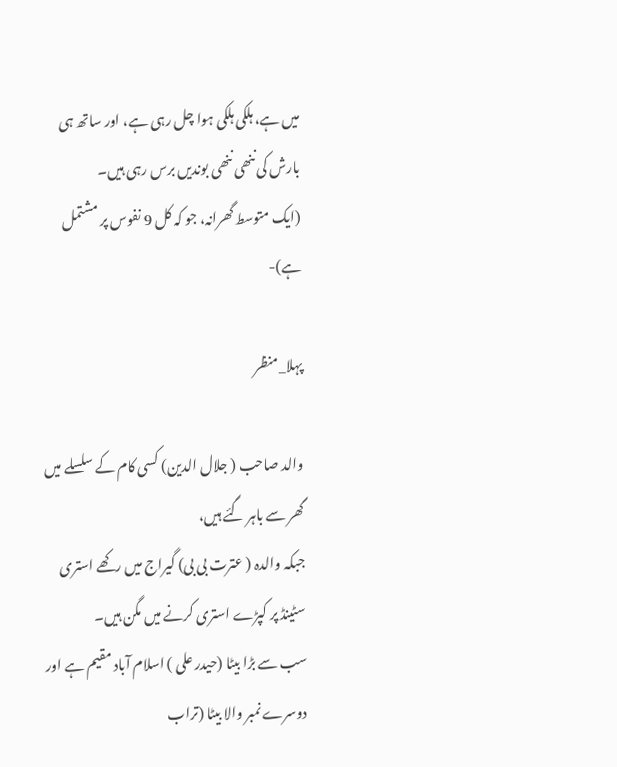میں ہے، ہلکی ہلکی ہوا چل رہی ہے، اور ساتھ ہی بارش کی ننھی ننھی بوندیں برس رہی ہیں۔
(ایک متوسط گھرانہ، جو کہ کل 9 نفوس پر مشتمل ہے)-

پہلا_منظر

والد صاحب ( جلال الدین) کسی کام کے سلسلے میں گھر سے باہر گئے ہیں،
جبکہ والدہ ( عترت بی بی) گیراج میں رکھے استری سٹینڈ پر کپڑے استری کرنے میں مگن ہیں۔
سب سے بڑا بیٹا (حیدر علی ) اسلام آباد مقیم ہے اور دوسرے نمبر والا بیٹا (تراب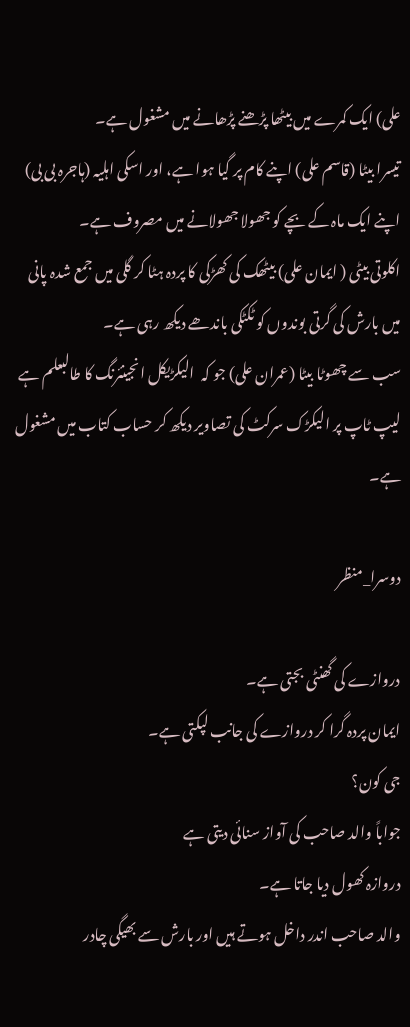علی) ایک کمرے میں بیٹھا پڑھنے پڑھانے میں مشغول ہے۔
تیسرا بیٹا (قاسم علی) اپنے کام پر گیا ہوا ہے، اور اسکی اہلیہ (ہاجرہ بی بی) اپنے ایک ماہ کے بچے کو جھولا جھولانے میں مصروف ہے۔
اکلوتی بیٹی ( ایمان علی) بیٹھک کی کھڑکی کا پردہ ہٹا کر گلی میں جمع شدہ پانی میں بارش کی گرتی بوندوں کو ٹکٹکی باندھے دیکھ رہی ہے۔
سب سے چھوٹا بیٹا (عمران علی) جو کہ  الیکڑیکل انجینئرنگ کا طالبعلم ہے لیپ ٹاپ پر الیکڑک سرکٹ کی تصاویر دیکھ کر حساب کتاب میں مشغول ہے۔

دوسرا_منظر

دروازے کی گھنٹی بجتی ہے۔
ایمان پردہ گرا کر دروازے کی جانب لپکتی ہے۔
جی کون؟
جواباً والد صاحب کی آواز سنائی دیتی ہے
دروازہ کھول دیا جاتا ہے۔
والد صاحب اندر داخل ہوتے ہیں اور بارش سے بھیگی چادر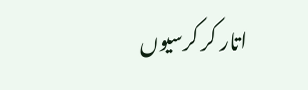اتار کر کرسیوں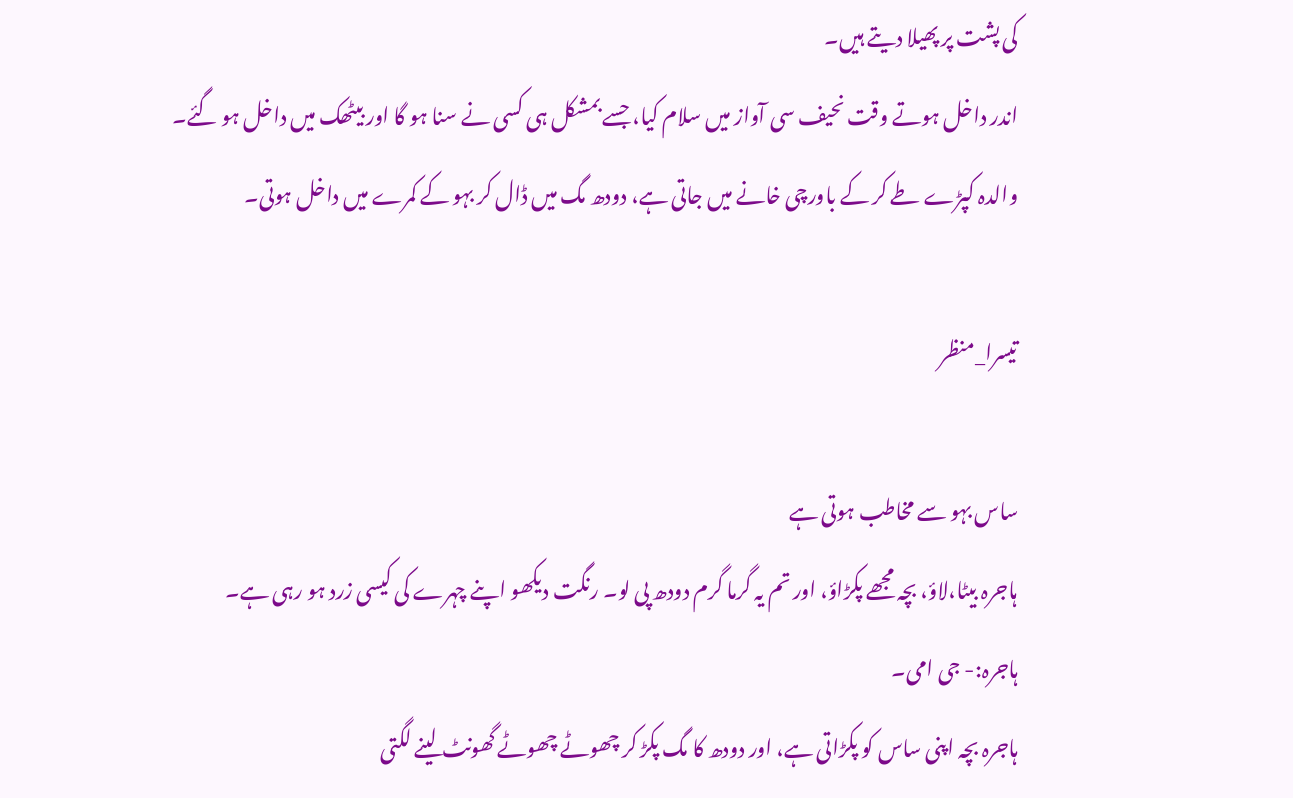کی پشت پر پھیلا دیتے ہیں۔
اندر داخل ہوتے وقت نحیف سی آواز میں سلام کیا، جسے بمشکل ہی کسی نے سنا ہو گا اور بیٹھک میں داخل ہو گئے۔
والدہ کپڑے طے کر کے باورچی خانے میں جاتی ہے، دودھ مگ میں ڈال کر بہو کے کمرے میں داخل ہوتی۔

تیسرا_منظر

ساس بہو سے مخاطب ہوتی ہے
ہاجرہ بیٹا،لاؤ، بچہ مجھے پکڑاؤ، اور تم یہ گرما گرم دودھ پی لو۔ رنگت دیکھو اپنے چہرے کی کیسی زرد ہو رہی ہے۔
ہاجرہ:- جی امی۔
ہاجرہ بچہ اپنی ساس کو پکڑاتی ہے، اور دودھ کا مگ پکڑ کر چھوٹے چھوٹے گھونٹ لینے لگتی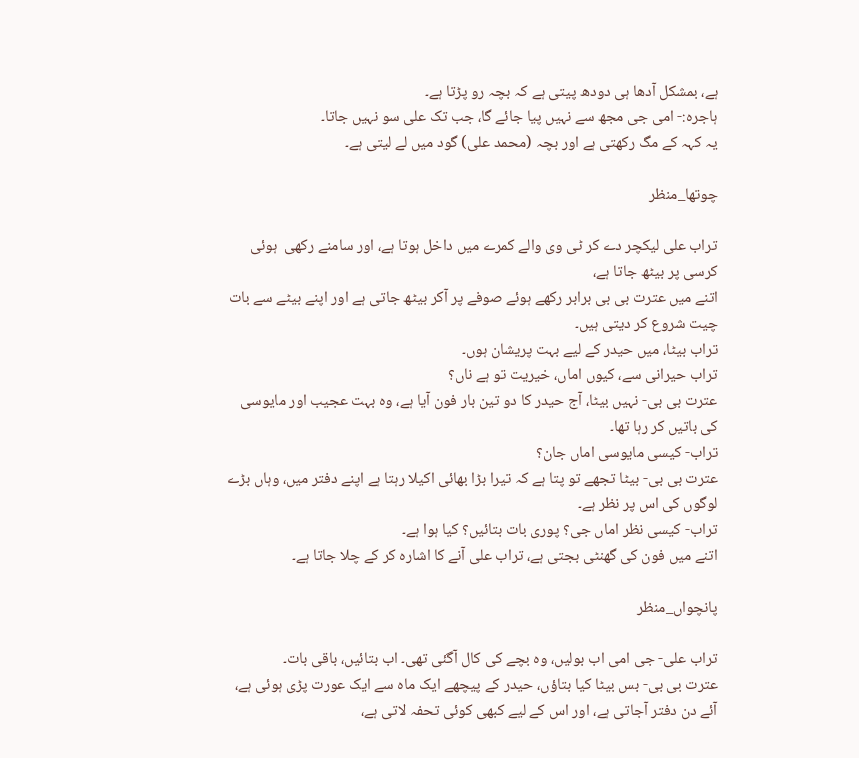ہے، بمشکل آدھا ہی دودھ پیتی ہے کہ بچہ رو پڑتا ہے۔
ہاجرہ:- امی جی مجھ سے نہیں پیا جائے گا، جب تک علی سو نہیں جاتا۔
یہ کہہ کے مگ رکھتی ہے اور بچہ (محمد علی) گود میں لے لیتی ہے۔

چوتھا_منظر

تراب علی لیکچر دے کر ٹی وی والے کمرے میں داخل ہوتا ہے، اور سامنے رکھی  ہوئی کرسی پر بیٹھ جاتا ہے،
اتنے میں عترت بی بی برابر رکھے ہوئے صوفے پر آکر بیٹھ جاتی ہے اور اپنے بیٹے سے بات چیت شروع کر دیتی ہیں۔
تراب بیٹا، میں حیدر کے لیے بہت پریشان ہوں۔
تراب حیرانی سے، کیوں اماں، خیریت تو ہے ناں؟
عترت بی بی- نہیں بیٹا، آج حیدر کا دو تین بار فون آیا ہے، وہ بہت عجیب اور مایوسی کی باتیں کر رہا تھا۔
تراب- کیسی مایوسی اماں جان؟
عترت بی بی- بیٹا تجھے تو پتا ہے کہ تیرا بڑا بھائی اکیلا رہتا ہے اپنے دفتر میں، وہاں بڑے لوگوں کی اس پر نظر ہے۔
تراب- کیسی نظر اماں جی؟ پوری بات بتائیں؟ کیا ہوا ہے۔
اتنے میں فون کی گھنٹی بجتی ہے، تراب علی آنے کا اشارہ کر کے چلا جاتا ہے۔

پانچواں_منظر

تراب علی- جی امی اب بولیں، وہ بچے کی کال آگئی تھی۔ اب بتائیں، باقی بات۔
عترت بی بی- بس بیٹا کیا بتاؤں، حیدر کے پیچھے ایک ماہ سے ایک عورت پڑی ہوئی ہے، آئے دن دفتر آجاتی ہے، اور اس کے لیے کبھی کوئی تحفہ لاتی ہے،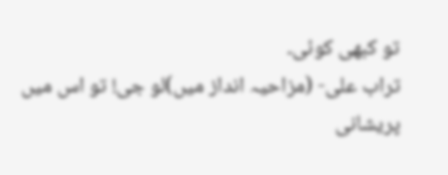تو کبھی کوئی۔
تراب علی- (مزاحیہ انداز میں)لو جی! تو اس میں پریشانی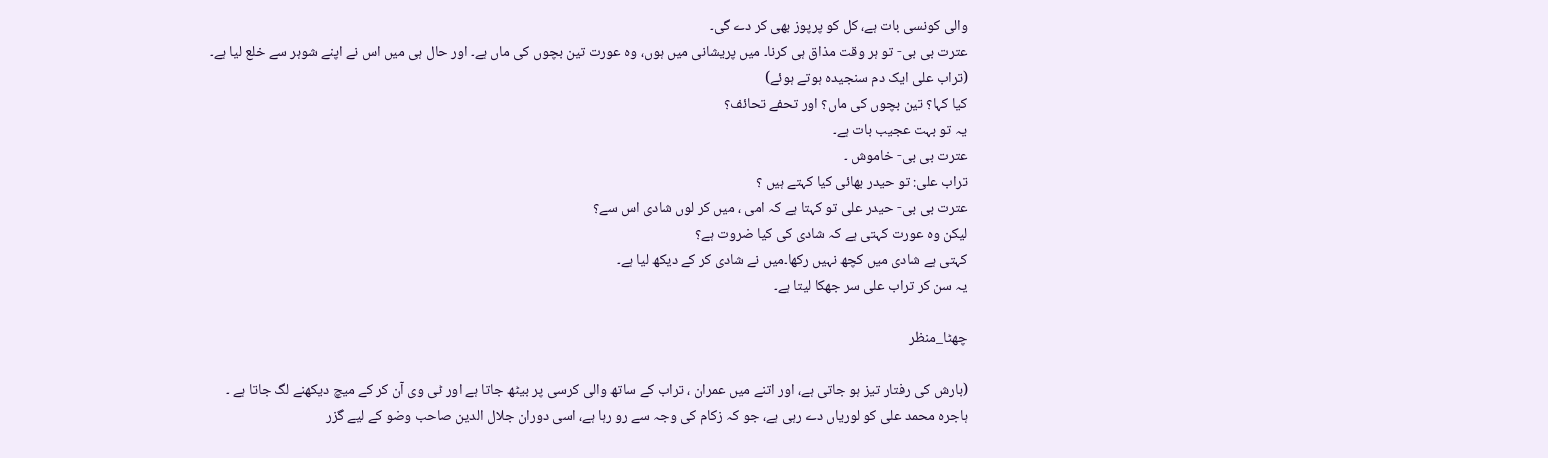والی کونسی بات ہے، کل کو پرپوز بھی کر دے گی۔
عترت بی بی- تو ہر وقت مذاق ہی کرنا۔ میں پریشانی میں ہوں، وہ عورت تین بچوں کی ماں ہے۔ اور حال ہی میں اس نے اپنے شوہر سے خلع لیا ہے۔
(تراب علی ایک دم سنجیدہ ہوتے ہوئے)
کیا کہا؟ تین بچوں کی ماں؟ اور تحفے تحائف؟
یہ تو بہت عجیب بات ہے۔
عترت بی بی- خاموش ۔
تراب علی: تو حیدر بھائی کیا کہتے ہیں ؟
عترت بی بی- حیدر علی تو کہتا ہے کہ امی ، میں کر لوں شادی اس سے؟
لیکن وہ عورت کہتی ہے کہ شادی کی کیا ضروت ہے؟
کہتی ہے شادی میں کچھ نہیں رکھا۔میں نے شادی کر کے دیکھ لیا ہے۔
یہ سن کر تراب علی سر جھکا لیتا ہے۔

چھٹا_منظر

(بارش کی رفتار تیز ہو جاتی ہے، اور اتنے میں عمران ، تراب کے ساتھ والی کرسی پر بیٹھ جاتا ہے اور ٹی وی آن کر کے میچ دیکھنے لگ جاتا ہے ۔
ہاجرہ محمد علی کو لوریاں دے رہی ہے، جو کہ زکام کی وجہ سے رو رہا ہے، اسی دوران جلال الدین صاحب وضو کے لیے گزر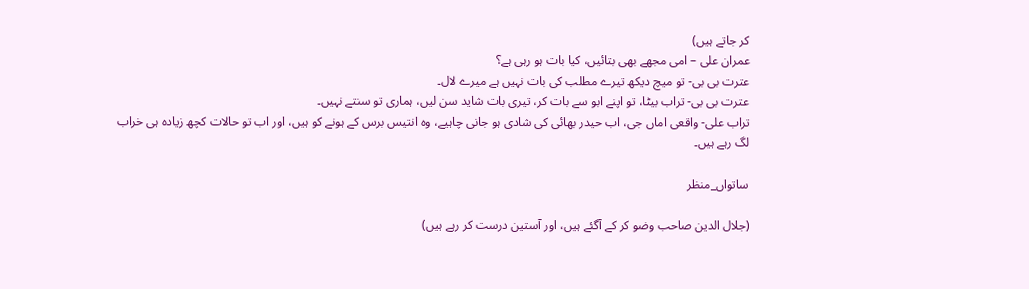کر جاتے ہیں)
عمران علی – امی مجھے بھی بتائیں، کیا بات ہو رہی ہے؟
عترت بی بی- تو میچ دیکھ تیرے مطلب کی بات نہیں ہے میرے لال۔
عترت بی بی- تراب بیٹا، تو اپنے ابو سے بات کر، تیری بات شاید سن لیں، ہماری تو سنتے نہیں۔
تراب علی- واقعی اماں جی، اب حیدر بھائی کی شادی ہو جانی چاہیے، وہ انتیس برس کے ہونے کو ہیں، اور اب تو حالات کچھ زیادہ ہی خراب لگ رہے ہیں۔

ساتواں_منظر

(جلال الدین صاحب وضو کر کے آگئے ہیں، اور آستین درست کر رہے ہیں)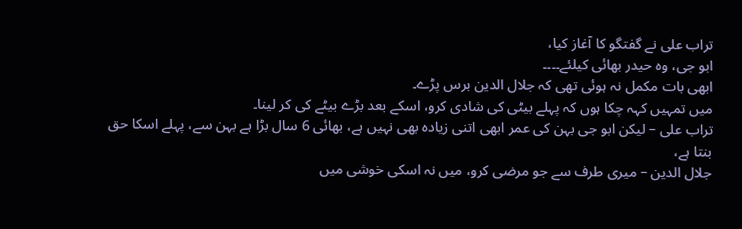تراب علی نے گفتگو کا آغاز کیا،
ابو جی، وہ حیدر بھائی کیلئے۔۔۔۔
ابھی بات مکمل نہ ہوئی تھی کہ جلال الدین برس پڑے۔
میں تمہیں کہہ چکا ہوں کہ پہلے بیٹی کی شادی کرو، اسکے بعد بڑے بیٹے کی کر لینا۔
تراب علی – لیکن ابو جی بہن کی عمر ابھی اتنی زیادہ بھی نہیں ہے، بھائی 6 سال بڑا ہے بہن سے، پہلے اسکا حق بنتا ہے،
جلال الدین – میری طرف سے جو مرضی کرو، میں نہ اسکی خوشی میں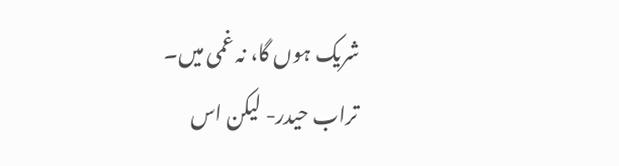شریک ہوں گا، نہ غمی میں۔
تراب حیدر- لیکن اس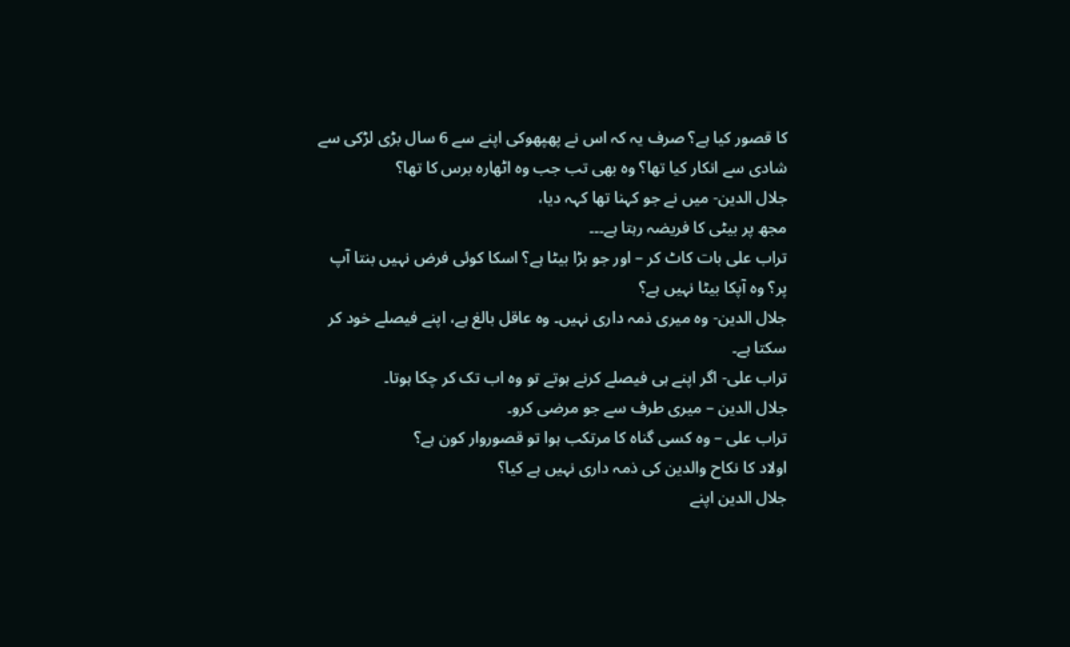کا قصور کیا ہے؟ صرف یہ کہ اس نے پھپھوکی اپنے سے 6 سال بڑی لڑکی سے شادی سے انکار کیا تھا؟ وہ بھی تب جب وہ اٹھارہ برس کا تھا؟
جلال الدین- میں نے جو کہنا تھا کہہ دیا،
مجھ پر بیٹی کا فریضہ رہتا ہے۔۔۔
تراب علی بات کاٹ کر – اور جو بڑا بیٹا ہے؟ اسکا کوئی فرض نہیں بنتا آپ پر؟ وہ آپکا بیٹا نہیں ہے؟
جلال الدین- وہ میری ذمہ داری نہیں۔ وہ عاقل بالغ ہے، اپنے فیصلے خود کر سکتا ہے۔
تراب علی- اگر اپنے ہی فیصلے کرنے ہوتے تو وہ اب تک کر چکا ہوتا۔
جلال الدین – میری طرف سے جو مرضی کرو۔
تراب علی – وہ کسی گناہ کا مرتکب ہوا تو قصوروار کون ہے؟
اولاد کا نکاح والدین کی ذمہ داری نہیں ہے کیا؟
جلال الدین اپنے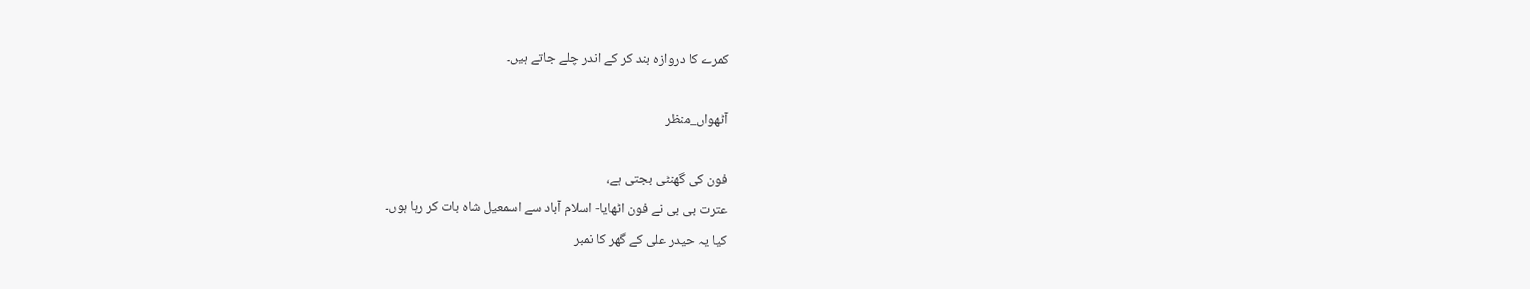کمرے کا دروازہ بند کر کے اندر چلے جاتے ہیں۔

آٹھواں_منظر

فون کی گھنٹی بجتی ہے،
عترت بی بی نے فون اٹھایا- اسلام آباد سے اسمعیل شاہ بات کر رہا ہوں۔
کیا یہ حیدر علی کے گھر کا نمبر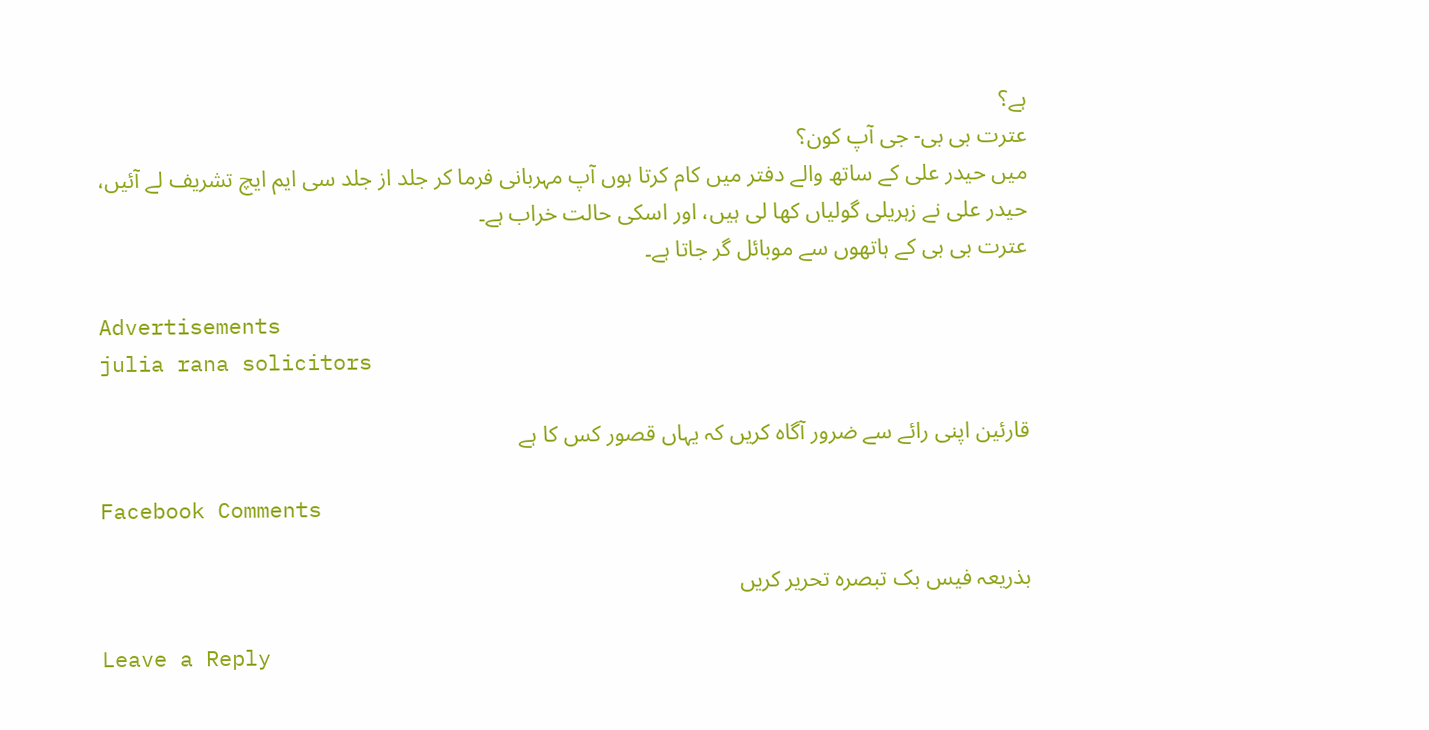ہے؟
عترت بی بی- جی آپ کون؟
میں حیدر علی کے ساتھ والے دفتر میں کام کرتا ہوں آپ مہربانی فرما کر جلد از جلد سی ایم ایچ تشریف لے آئیں،
حیدر علی نے زہریلی گولیاں کھا لی ہیں، اور اسکی حالت خراب ہے۔
عترت بی بی کے ہاتھوں سے موبائل گر جاتا ہے۔

Advertisements
julia rana solicitors

قارئین اپنی رائے سے ضرور آگاہ کریں کہ یہاں قصور کس کا ہے

Facebook Comments

بذریعہ فیس بک تبصرہ تحریر کریں

Leave a Reply